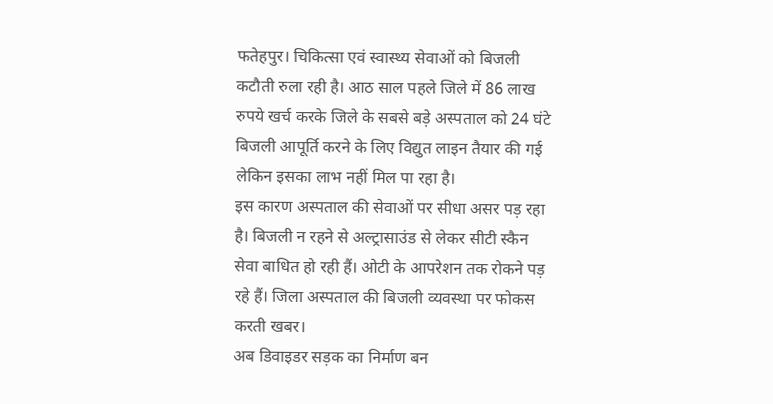फतेहपुर। चिकित्सा एवं स्वास्थ्य सेवाओं को बिजली कटौती रुला रही है। आठ साल पहले जिले में 86 लाख रुपये खर्च करके जिले के सबसे बड़े अस्पताल को 24 घंटे बिजली आपूर्ति करने के लिए विद्युत लाइन तैयार की गई लेकिन इसका लाभ नहीं मिल पा रहा है।
इस कारण अस्पताल की सेवाओं पर सीधा असर पड़ रहा है। बिजली न रहने से अल्ट्रासाउंड से लेकर सीटी स्कैन सेवा बाधित हो रही हैं। ओटी के आपरेशन तक रोकने पड़ रहे हैं। जिला अस्पताल की बिजली व्यवस्था पर फोकस करती खबर।
अब डिवाइडर सड़क का निर्माण बन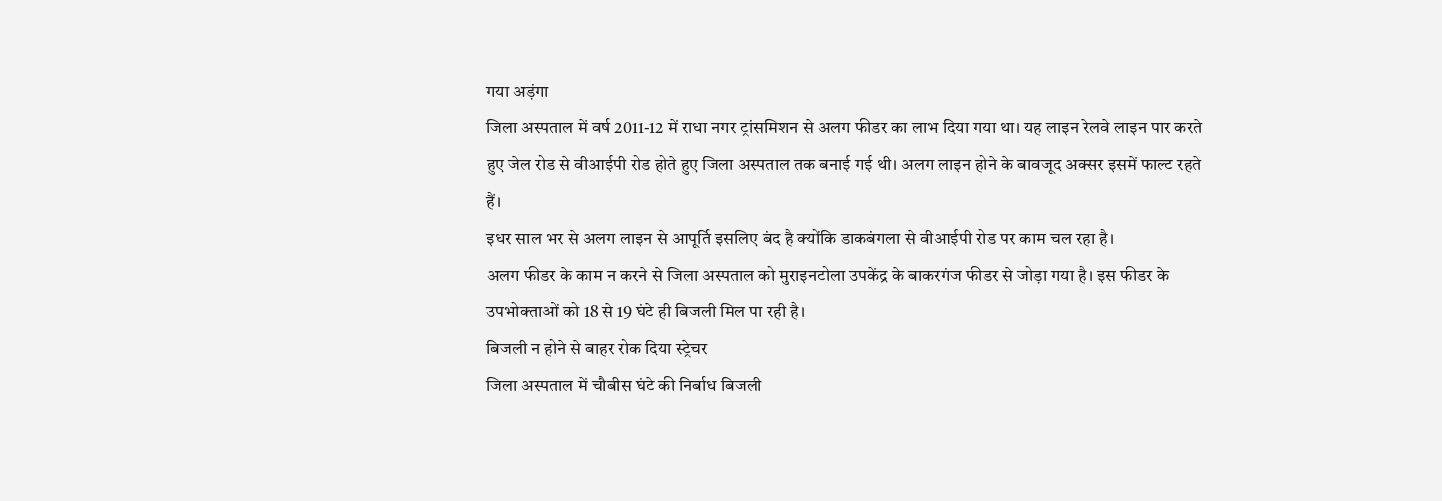गया अड़ंगा
जिला अस्पताल में वर्ष 2011-12 में राधा नगर ट्रांसमिशन से अलग फीडर का लाभ दिया गया था। यह लाइन रेलवे लाइन पार करते हुए जेल रोड से वीआईपी रोड होते हुए जिला अस्पताल तक बनाई गई थी। अलग लाइन होने के बावजूद अक्सर इसमें फाल्ट रहते हैं।
इधर साल भर से अलग लाइन से आपूर्ति इसलिए बंद है क्योंकि डाकबंगला से वीआईपी रोड पर काम चल रहा है।
अलग फीडर के काम न करने से जिला अस्पताल को मुराइनटोला उपकेंद्र के बाकरगंज फीडर से जोड़ा गया है। इस फीडर के उपभोक्ताओं को 18 से 19 घंटे ही बिजली मिल पा रही है।
बिजली न होने से बाहर रोक दिया स्ट्रेचर
जिला अस्पताल में चौबीस घंटे की निर्बाध बिजली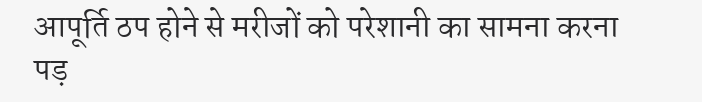आपूर्ति ठप होने से मरीजों को परेशानी का सामना करना पड़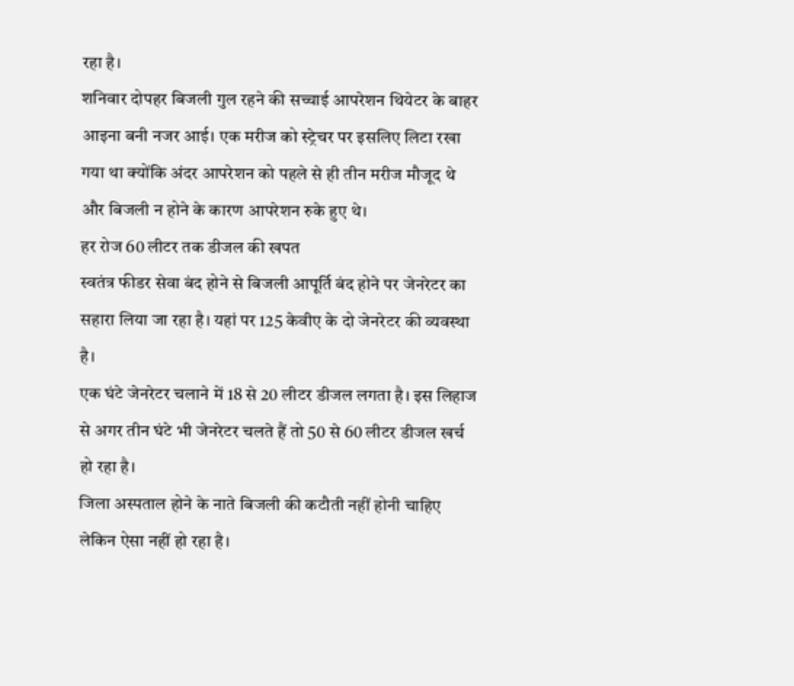रहा है।
शनिवार दोपहर बिजली गुल रहने की सच्चाई आपरेशन थियेटर के बाहर आइना बनी नजर आई। एक मरीज को स्ट्रेचर पर इसलिए लिटा रखा गया था क्योंकि अंदर आपरेशन को पहले से ही तीन मरीज मौजूद थे और बिजली न होने के कारण आपरेशन रुके हुए थे।
हर रोज 60 लीटर तक डीजल की खपत
स्वतंत्र फीडर सेवा बंद होने से बिजली आपूर्ति बंद होने पर जेनरेटर का सहारा लिया जा रहा है। यहां पर 125 केवीए के दो जेनरेटर की व्यवस्था है।
एक घंटे जेनरेटर चलाने में 18 से 20 लीटर डीजल लगता है। इस लिहाज से अगर तीन घंटे भी जेनरेटर चलते हैं तो 50 से 60 लीटर डीजल खर्च हो रहा है।
जिला अस्पताल होने के नाते बिजली की कटौती नहीं होनी चाहिए लेकिन ऐसा नहीं हो रहा है।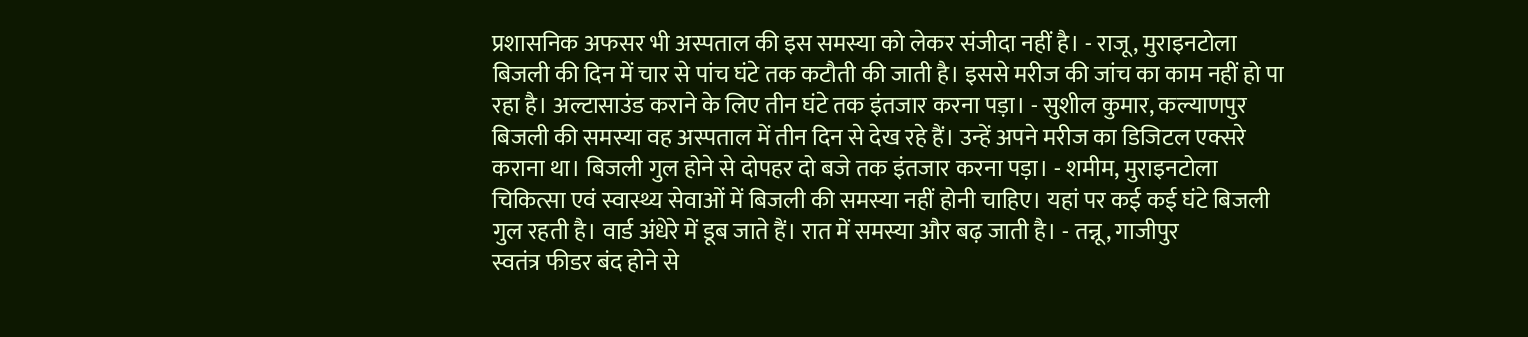प्रशासनिक अफसर भी अस्पताल की इस समस्या को लेकर संजीदा नहीं है। - राजू, मुराइनटोला
बिजली की दिन में चार से पांच घंटे तक कटौती की जाती है। इससे मरीज की जांच का काम नहीं हो पा रहा है। अल्टासाउंड कराने के लिए तीन घंटे तक इंतजार करना पड़ा। - सुशील कुमार, कल्याणपुर
बिजली की समस्या वह अस्पताल में तीन दिन से देख रहे हैं। उन्हें अपने मरीज का डिजिटल एक्सरे कराना था। बिजली गुल होने से दोपहर दो बजे तक इंतजार करना पड़ा। - शमीम, मुराइनटोला
चिकित्सा एवं स्वास्थ्य सेवाओं में बिजली की समस्या नहीं होनी चाहिए। यहां पर कई कई घंटे बिजली गुल रहती है। वार्ड अंधेरे में डूब जाते हैं। रात में समस्या और बढ़ जाती है। - तन्नू, गाजीपुर
स्वतंत्र फीडर बंद होने से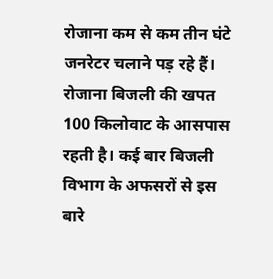रोजाना कम से कम तीन घंटे जनरेटर चलाने पड़ रहे हैं। रोजाना बिजली की खपत 100 किलोवाट के आसपास रहती है। कई बार बिजली विभाग के अफसरों से इस बारे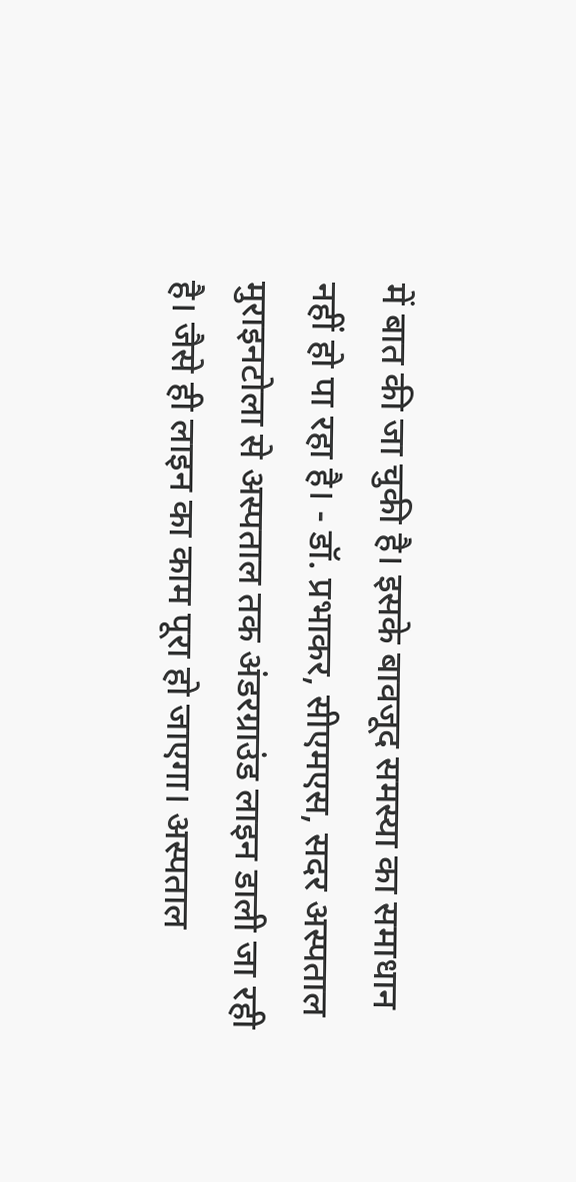में बात की जा चुकी है। इसके बावजूद समस्या का समाधान नहीं हो पा रहा है। - डॉ. प्रभाकर, सीएमएस, सदर अस्पताल
मुराइनटोला से अस्पताल तक अंडरग्राउंड लाइन डाली जा रही है। जैसे ही लाइन का काम पूरा हो जाएगा। अस्पताल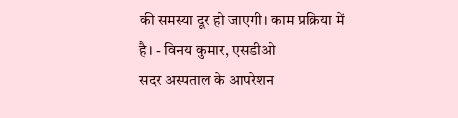की समस्या दूर हो जाएगी। काम प्रक्रिया में है। - विनय कुमार, एसडीओ
सदर अस्पताल के आपरेशन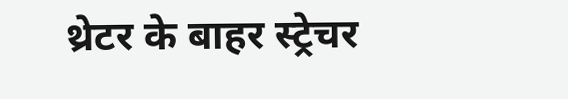थ्रेटर के बाहर स्ट्रेचर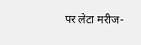पर लेटा मरीज-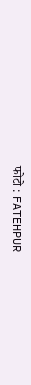फोटो : FATEHPUR